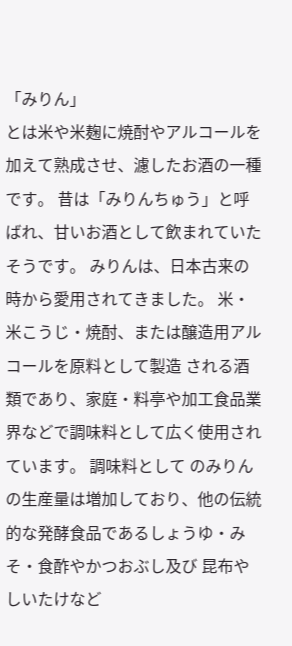「みりん」
とは米や米麹に焼酎やアルコールを加えて熟成させ、濾したお酒の一種です。 昔は「みりんちゅう」と呼ばれ、甘いお酒として飲まれていたそうです。 みりんは、日本古来の時から愛用されてきました。 米・米こうじ・焼酎、または醸造用アルコールを原料として製造 される酒類であり、家庭・料亭や加工食品業界などで調味料として広く使用されています。 調味料として のみりんの生産量は増加しており、他の伝統的な発酵食品であるしょうゆ・みそ・食酢やかつおぶし及び 昆布やしいたけなど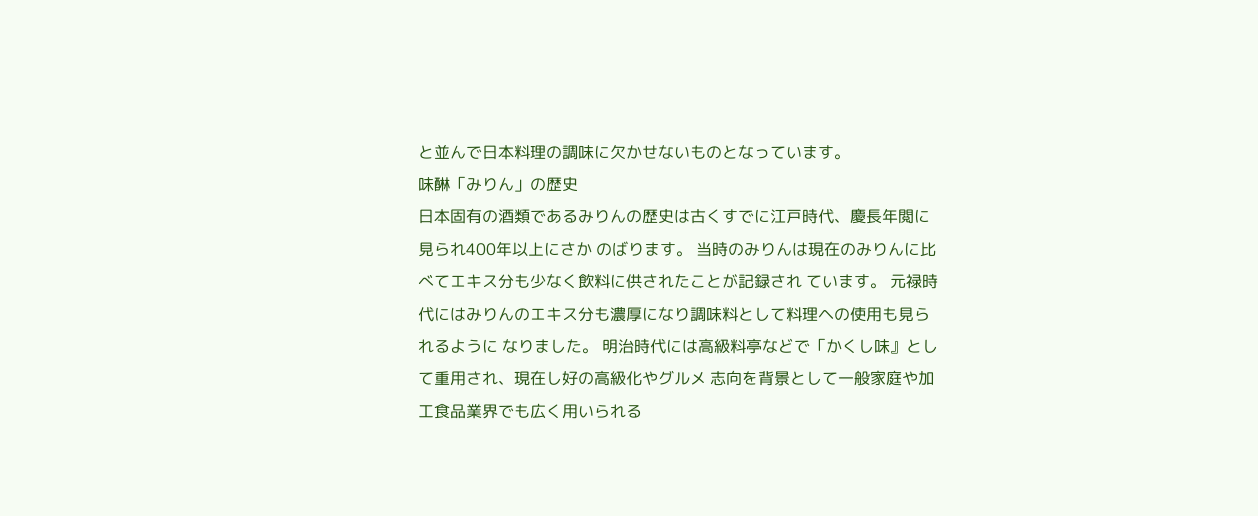と並んで日本料理の調味に欠かせないものとなっています。
味醂「みりん」の歴史
日本固有の酒類であるみりんの歴史は古くすでに江戸時代、慶長年閲に見られ400年以上にさか のばります。 当時のみりんは現在のみりんに比べてエキス分も少なく飲料に供されたことが記録され ています。 元禄時代にはみりんのエキス分も濃厚になり調味料として料理ヘの使用も見られるように なりました。 明治時代には高級料亭などで「かくし味』として重用され、現在し好の高級化やグルメ 志向を背景として一般家庭や加工食品業界でも広く用いられる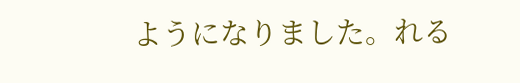ようになりました。れる